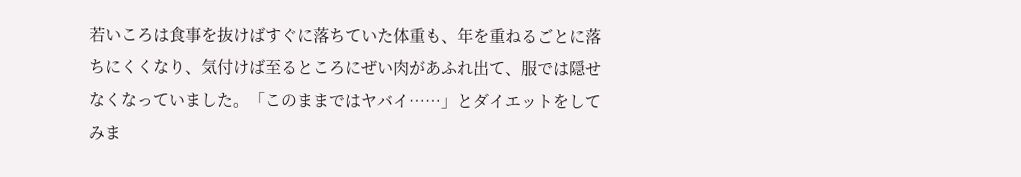若いころは食事を抜けばすぐに落ちていた体重も、年を重ねるごとに落ちにくくなり、気付けば至るところにぜい肉があふれ出て、服では隠せなくなっていました。「このままではヤバイ……」とダイエットをしてみま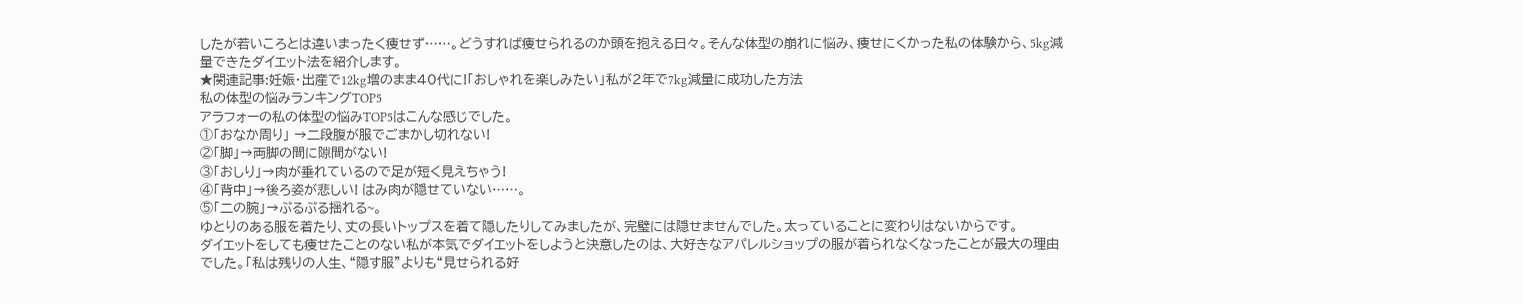したが若いころとは違いまったく痩せず……。どうすれば痩せられるのか頭を抱える日々。そんな体型の崩れに悩み、痩せにくかった私の体験から、5kg減量できたダイエット法を紹介します。
★関連記事:妊娠・出産で12kg増のまま40代に!「おしゃれを楽しみたい」私が2年で7kg減量に成功した方法
私の体型の悩みランキングTOP5
アラフォーの私の体型の悩みTOP5はこんな感じでした。
①「おなか周り」 →二段腹が服でごまかし切れない!
②「脚」→両脚の間に隙間がない!
③「おしり」→肉が垂れているので足が短く見えちゃう!
④「背中」→後ろ姿が悲しい! はみ肉が隠せていない……。
⑤「二の腕」→ぷるぷる揺れる~。
ゆとりのある服を着たり、丈の長いトップスを着て隠したりしてみましたが、完璧には隠せませんでした。太っていることに変わりはないからです。
ダイエットをしても痩せたことのない私が本気でダイエットをしようと決意したのは、大好きなアパレルショップの服が着られなくなったことが最大の理由でした。「私は残りの人生、“隠す服”よりも“見せられる好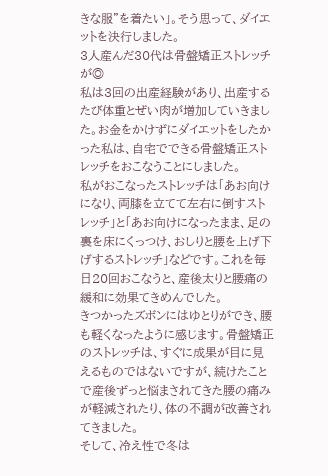きな服”を着たい」。そう思って、ダイエットを決行しました。
3人産んだ30代は骨盤矯正ストレッチが◎
私は3回の出産経験があり、出産するたび体重とぜい肉が増加していきました。お金をかけずにダイエットをしたかった私は、自宅でできる骨盤矯正ストレッチをおこなうことにしました。
私がおこなったストレッチは「あお向けになり、両膝を立てて左右に倒すストレッチ」と「あお向けになったまま、足の裏を床にくっつけ、おしりと腰を上げ下げするストレッチ」などです。これを毎日20回おこなうと、産後太りと腰痛の緩和に効果てきめんでした。
きつかったズボンにはゆとりができ、腰も軽くなったように感じます。骨盤矯正のストレッチは、すぐに成果が目に見えるものではないですが、続けたことで産後ずっと悩まされてきた腰の痛みが軽減されたり、体の不調が改善されてきました。
そして、冷え性で冬は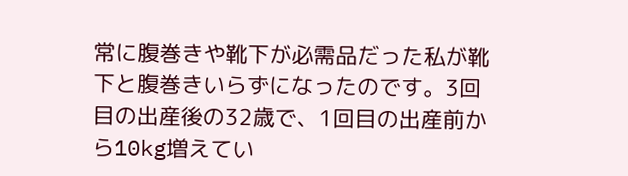常に腹巻きや靴下が必需品だった私が靴下と腹巻きいらずになったのです。3回目の出産後の32歳で、1回目の出産前から10kg増えてい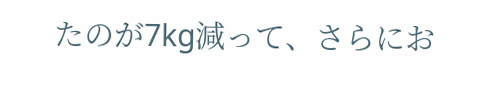たのが7kg減って、さらにお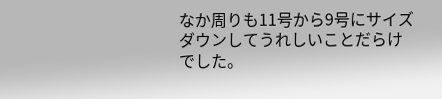なか周りも11号から9号にサイズダウンしてうれしいことだらけでした。